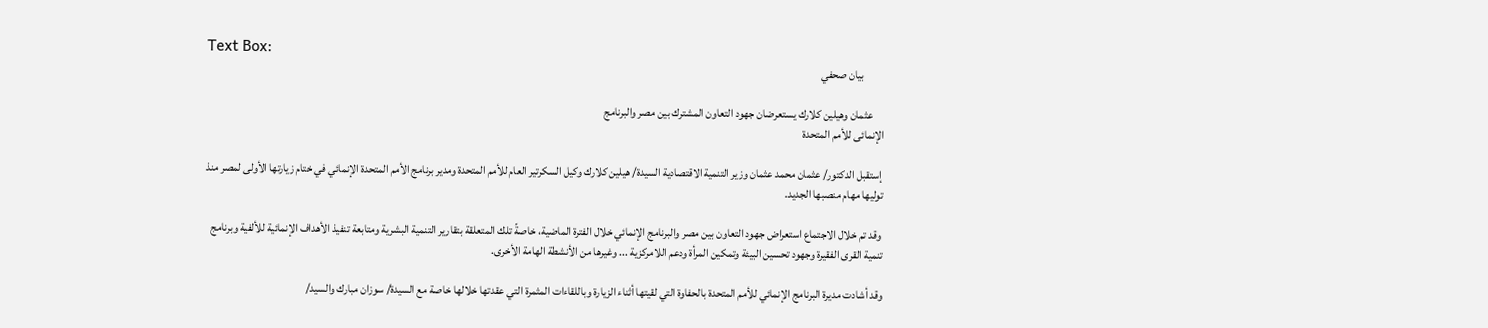Text Box:
         بيان صحفي

     عثمان وهيلين كلارك يستعرضان جهود التعاون المشترك بين مصر والبرنامج
الإنمائى للأمم المتحدة

 إستقبل الدكتور/ عثمان محمد عثمان وزير التنمية الاقتصادية السيدة/ هيلين كلارك وكيل السكرتير العام للأمم المتحدة ومدير برنامج الأمم المتحدة الإنمائي في ختام زيارتها الأولى لمصر منذ توليها مهام منصبها الجديد.

 وقد تم خلال الاجتماع استعراض جهود التعاون بين مصر والبرنامج الإنمائي خلال الفترة الماضية، خاصةً تلك المتعلقة بتقارير التنمية البشرية ومتابعة تنفيذ الأهداف الإنمائية للألفية وبرنامج تنمية القرى الفقيرة وجهود تحسين البيئة وتمكين المرأة ودعم اللامركزية ... وغيرها من الأنشطة الهامة الأخرى.

وقد أشادت مديرة البرنامج الإنمائي للأمم المتحدة بالحفاوة التي لقيتها أثناء الزيارة وباللقاءات المثمرة التي عقدتها خلالها خاصة مع السيدة/ سوزان مبارك والسيد/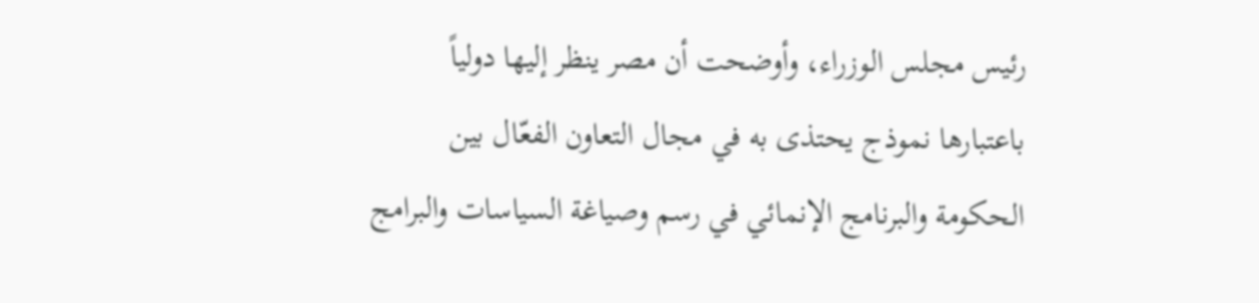رئيس مجلس الوزراء، وأوضحت أن مصر ينظر إليها دولياً باعتبارها نموذج يحتذى به في مجال التعاون الفعّال بين الحكومة والبرنامج الإنمائي في رسم وصياغة السياسات والبرامج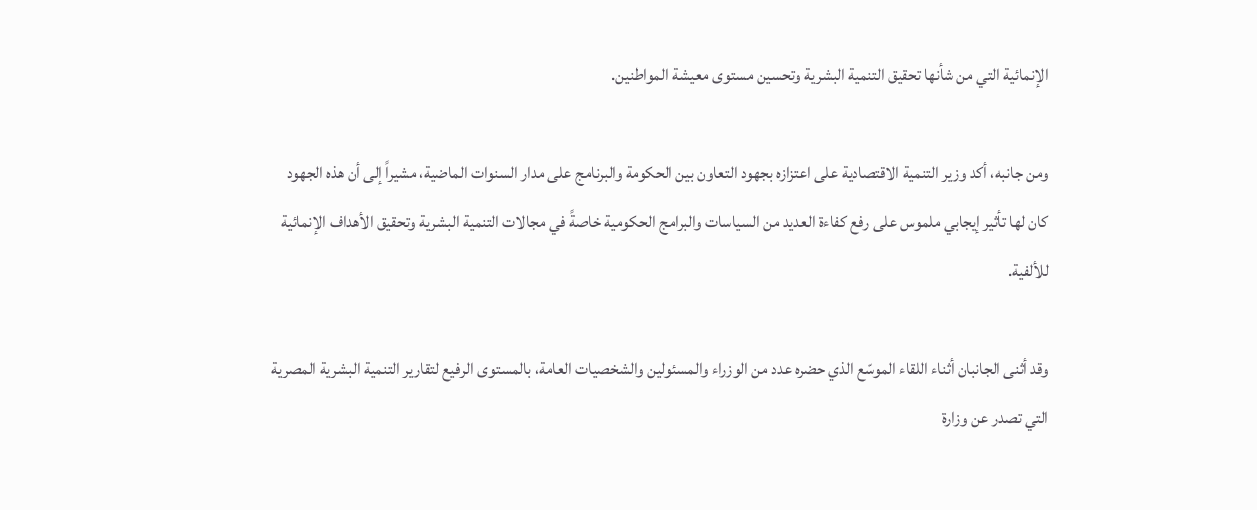الإنمائية التي من شأنها تحقيق التنمية البشرية وتحسين مستوى معيشة المواطنين.

ومن جانبه، أكد وزير التنمية الاقتصادية على اعتزازه بجهود التعاون بين الحكومة والبرنامج على مدار السنوات الماضية، مشيراً إلى أن هذه الجهود كان لها تأثير إيجابي ملموس على رفع كفاءة العديد من السياسات والبرامج الحكومية خاصةً في مجالات التنمية البشرية وتحقيق الأهداف الإنمائية للألفية.

وقد أثنى الجانبان أثناء اللقاء الموسّع الذي حضره عدد من الوزراء والمسئولين والشخصيات العامة، بالمستوى الرفيع لتقارير التنمية البشرية المصرية التي تصدر عن وزارة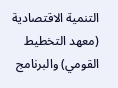التنمية الاقتصادية (معهد التخطيط القومي) والبرنامج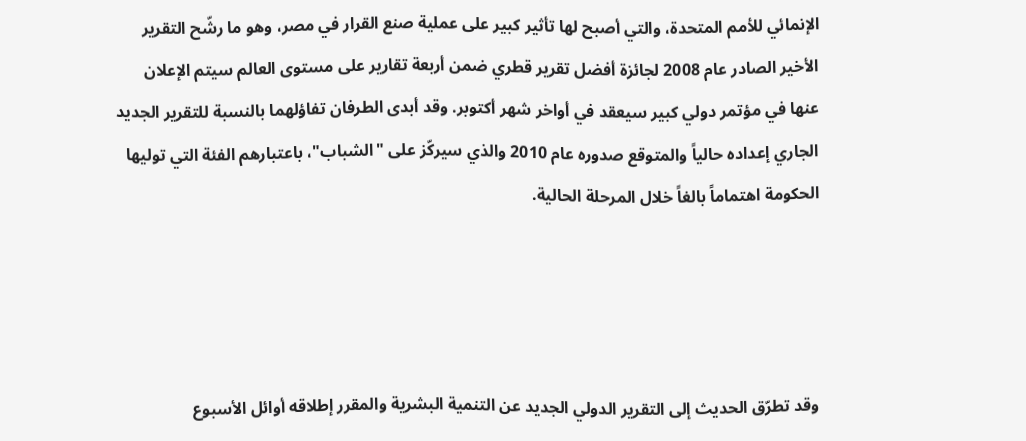الإنمائي للأمم المتحدة، والتي أصبح لها تأثير كبير على عملية صنع القرار في مصر، وهو ما رشّح التقرير الأخير الصادر عام 2008 لجائزة أفضل تقرير قطري ضمن أربعة تقارير على مستوى العالم سيتم الإعلان عنها في مؤتمر دولي كبير سيعقد في أواخر شهر أكتوبر. وقد أبدى الطرفان تفاؤلهما بالنسبة للتقرير الجديد الجاري إعداده حالياً والمتوقع صدوره عام 2010 والذي سيركّز على "الشباب"، باعتبارهم الفئة التي توليها الحكومة اهتماماً بالغاً خلال المرحلة الحالية.




وقد تطرّق الحديث إلى التقرير الدولي الجديد عن التنمية البشرية والمقرر إطلاقه أوائل الأسبوع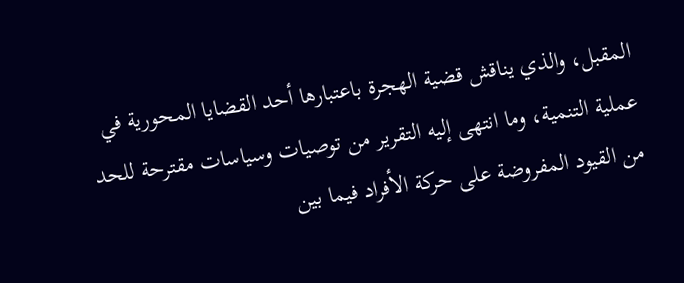المقبل، والذي يناقش قضية الهجرة باعتبارها أحد القضايا المحورية في عملية التنمية، وما انتهى إليه التقرير من توصيات وسياسات مقترحة للحد من القيود المفروضة على حركة الأفراد فيما بين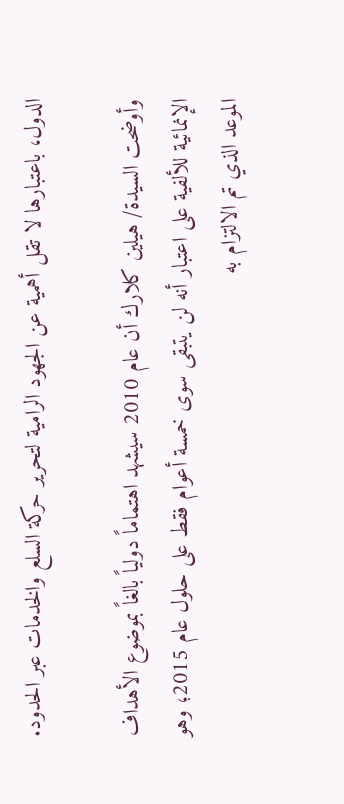الدول، باعتبارها لا تقل أهمية عن الجهود الرامية لتحرير حركة السلع والخدمات عبر الحدود.

وأوضحت السيدة/ هيلين كلارك أن عام 2010 سيشهد اهتماماً دولياً بالغاً بموضوع الأهداف الإنمائية للألفية على اعتبار أنه لن يتبقى سوى خمسة أعوام فقط على حلول عام 2015؛ وهو الموعد الذي تم الالتزام به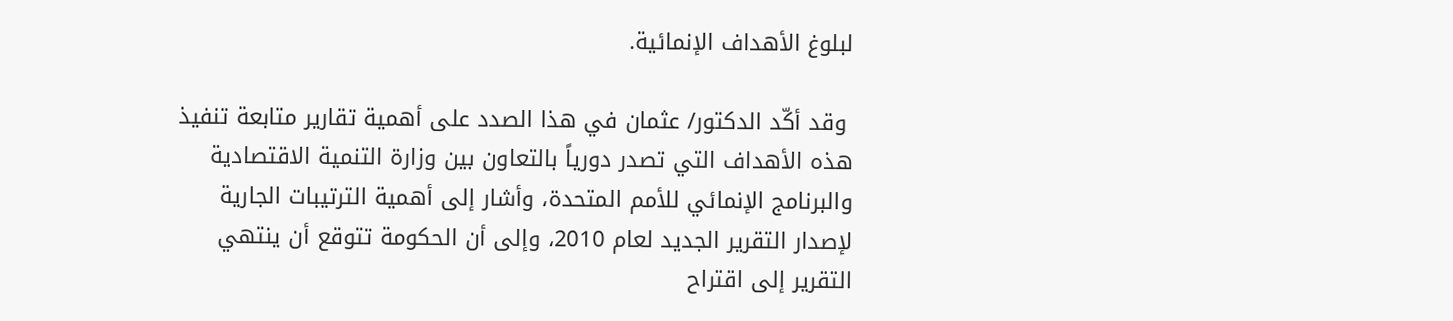لبلوغ الأهداف الإنمائية.

 وقد أكّد الدكتور/ عثمان في هذا الصدد على أهمية تقارير متابعة تنفيذ هذه الأهداف التي تصدر دورياً بالتعاون بين وزارة التنمية الاقتصادية والبرنامج الإنمائي للأمم المتحدة، وأشار إلى أهمية الترتيبات الجارية لإصدار التقرير الجديد لعام 2010، وإلى أن الحكومة تتوقع أن ينتهي التقرير إلى اقتراح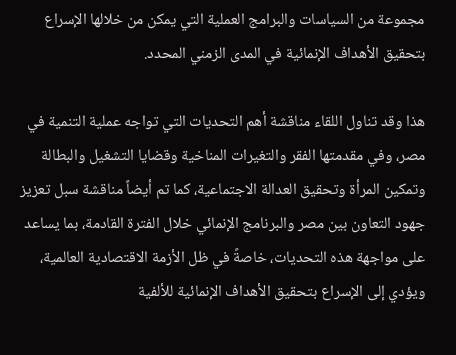مجموعة من السياسات والبرامج العملية التي يمكن من خلالها الإسراع بتحقيق الأهداف الإنمائية في المدى الزمني المحدد.

هذا وقد تناول اللقاء مناقشة أهم التحديات التي تواجه عملية التنمية في مصر، وفي مقدمتها الفقر والتغيرات المناخية وقضايا التشغيل والبطالة وتمكين المرأة وتحقيق العدالة الاجتماعية، كما تم أيضاً مناقشة سبل تعزيز جهود التعاون بين مصر والبرنامج الإنمائي خلال الفترة القادمة، بما يساعد على مواجهة هذه التحديات، خاصةً في ظل الأزمة الاقتصادية العالمية، ويؤدي إلى الإسراع بتحقيق الأهداف الإنمائية للألفية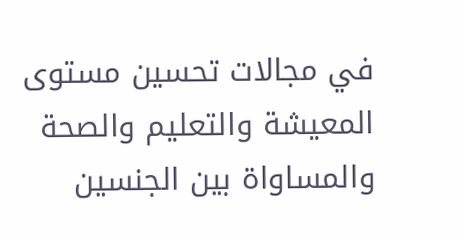في مجالات تحسين مستوى المعيشة والتعليم والصحة والمساواة بين الجنسين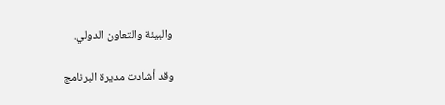والبيئة والتعاون الدولي.

وقد أشادت مديرة البرنامج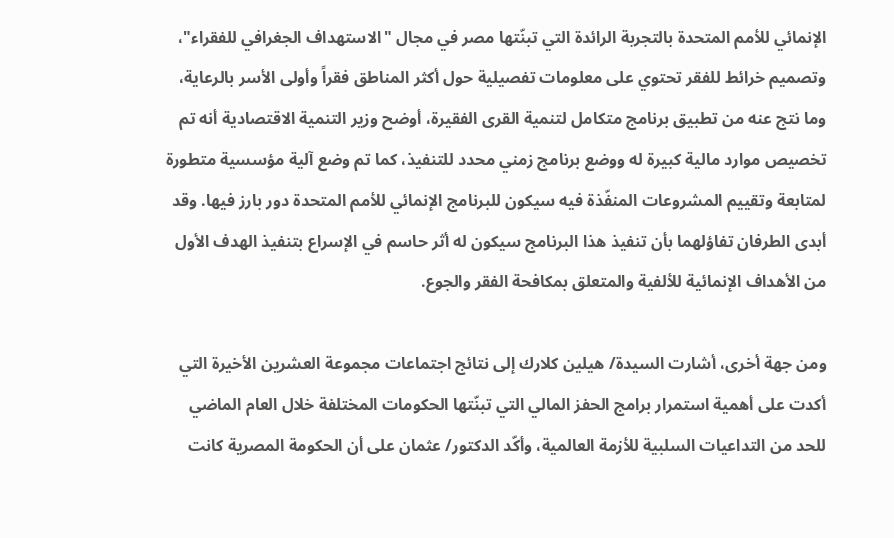الإنمائي للأمم المتحدة بالتجربة الرائدة التي تبنّتها مصر في مجال "الاستهداف الجغرافي للفقراء"، وتصميم خرائط للفقر تحتوي على معلومات تفصيلية حول أكثر المناطق فقراً وأولى الأسر بالرعاية، وما نتج عنه من تطبيق برنامج متكامل لتنمية القرى الفقيرة، أوضح وزير التنمية الاقتصادية أنه تم تخصيص موارد مالية كبيرة له ووضع برنامج زمني محدد للتنفيذ، كما تم وضع آلية مؤسسية متطورة لمتابعة وتقييم المشروعات المنفّذة فيه سيكون للبرنامج الإنمائي للأمم المتحدة دور بارز فيها. وقد أبدى الطرفان تفاؤلهما بأن تنفيذ هذا البرنامج سيكون له أثر حاسم في الإسراع بتنفيذ الهدف الأول من الأهداف الإنمائية للألفية والمتعلق بمكافحة الفقر والجوع.

ومن جهة أخرى، أشارت السيدة/ هيلين كلارك إلى نتائج اجتماعات مجموعة العشرين الأخيرة التي أكدت على أهمية استمرار برامج الحفز المالي التي تبنّتها الحكومات المختلفة خلال العام الماضي للحد من التداعيات السلبية للأزمة العالمية، وأكّد الدكتور/ عثمان على أن الحكومة المصرية كانت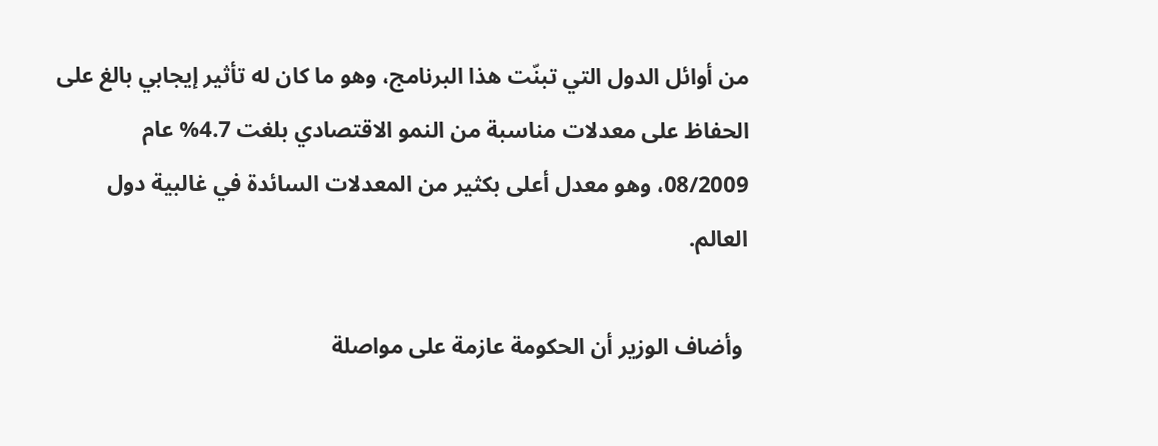من أوائل الدول التي تبنّت هذا البرنامج، وهو ما كان له تأثير إيجابي بالغ على الحفاظ على معدلات مناسبة من النمو الاقتصادي بلغت 4.7% عام 08/2009، وهو معدل أعلى بكثير من المعدلات السائدة في غالبية دول العالم.

 وأضاف الوزير أن الحكومة عازمة على مواصلة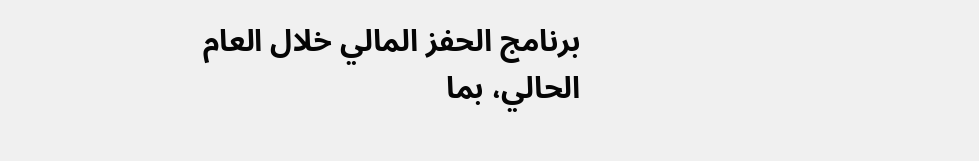برنامج الحفز المالي خلال العام الحالي، بما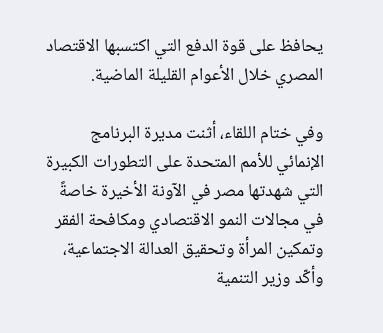يحافظ على قوة الدفع التي اكتسبها الاقتصاد المصري خلال الأعوام القليلة الماضية.

وفي ختام اللقاء، أثنت مديرة البرنامج الإنمائي للأمم المتحدة على التطورات الكبيرة التي شهدتها مصر في الآونة الأخيرة خاصةً في مجالات النمو الاقتصادي ومكافحة الفقر وتمكين المرأة وتحقيق العدالة الاجتماعية، وأكّد وزير التنمية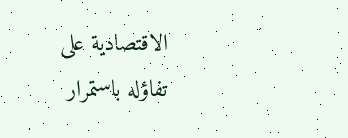الاقتصادية على تفاؤله باستمرار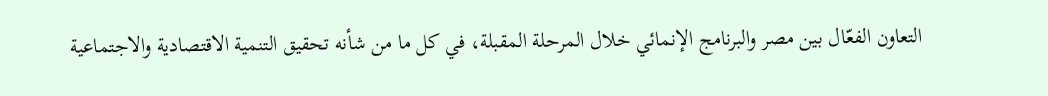التعاون الفعّال بين مصر والبرنامج الإنمائي خلال المرحلة المقبلة، في كل ما من شأنه تحقيق التنمية الاقتصادية والاجتماعية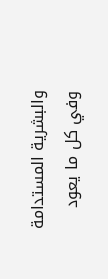والبشرية المستدامة وفي كل ما يعود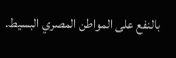بالنفع على المواطن المصري البسيط.